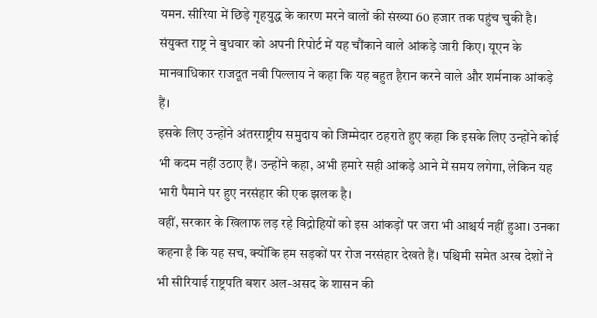यमन. सीरिया में छिड़े गृहयुद्ध के कारण मरने वालों की संख्या 60 हजार तक पहुंच चुकी है। संयुक्त राष्ट्र ने बुधवार को अपनी रिपोर्ट में यह चौंकाने वाले आंकड़े जारी किए। यूएन के मानवाधिकार राजदूत नवी पिल्लाय ने कहा कि यह बहुत हैरान करने वाले और शर्मनाक आंकड़े हैं।
इसके लिए उन्होंने अंतरराष्ट्रीय समुदाय को जिम्मेदार ठहराते हुए कहा कि इसके लिए उन्होंने कोई भी कदम नहीं उठाए हैं। उन्होंने कहा, अभी हमारे सही आंकड़े आने में समय लगेगा, लेकिन यह भारी पैमाने पर हुए नरसंहार की एक झलक है।
वहीं, सरकार के खिलाफ लड़ रहे विद्रोहियों को इस आंकड़ों पर जरा भी आश्चर्य नहीं हुआ। उनका कहना है कि यह सच, क्योंकि हम सड़कों पर रोज नरसंहार देखते हैं। पश्चिमी समेत अरब देशों ने भी सीरियाई राष्ट्रपति बशर अल-असद के शासन की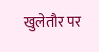खुलेतौर पर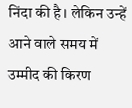निंदा की है। लेकिन उन्हें आने वाले समय में उम्मीद की किरण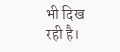भी दिख रही है।